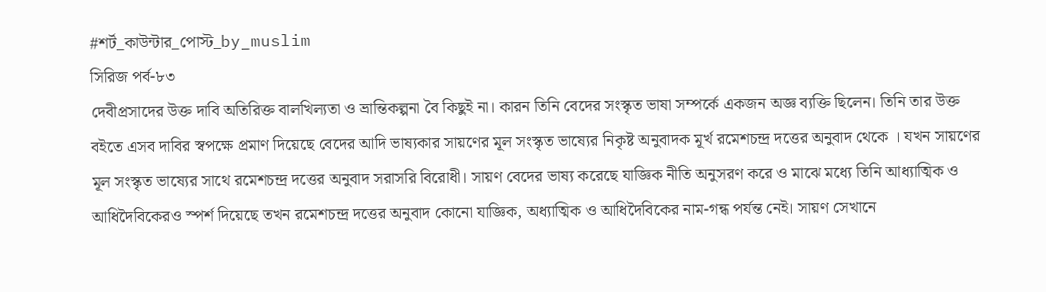#শর্ট_কাউন্টার_পোস্ট_by_muslim
সিরিজ পর্ব-৮৩
দেবীপ্রসাদের উক্ত দাবি অতিরিক্ত বালখিল্যতা ও ভ্রান্তিকল্পনা বৈ কিছুই না। কারন তিনি বেদের সংস্কৃত ভাষা সম্পর্কে একজন অজ্ঞ ব্যক্তি ছিলেন। তিনি তার উক্ত বইতে এসব দাবির স্বপক্ষে প্রমাণ দিয়েছে বেদের আদি ভাষ্যকার সায়ণের মূল সংস্কৃত ভাষ্যের নিকৃষ্ট অনুবাদক মূর্খ রমেশচন্দ্র দত্তের অনুবাদ থেকে । যখন সায়ণের মূল সংস্কৃত ভাষ্যের সাথে রমেশচন্দ্র দত্তের অনুবাদ সরাসরি বিরোধী। সায়ণ বেদের ভাষ্য করেছে যাজ্ঞিক নীতি অনুসরণ করে ও মাঝে মধ্যে তিনি আধ্যাত্মিক ও আধিদৈবিকেরও স্পর্শ দিয়েছে তখন রমেশচন্দ্র দত্তের অনুবাদ কোনো যাজ্ঞিক, অধ্যাত্মিক ও আধিদৈবিকের নাম-গন্ধ পর্যন্ত নেই। সায়ণ সেখানে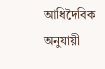আধিদৈবিক অনুযায়ী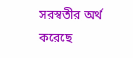সরস্বতীর অর্থ করেছে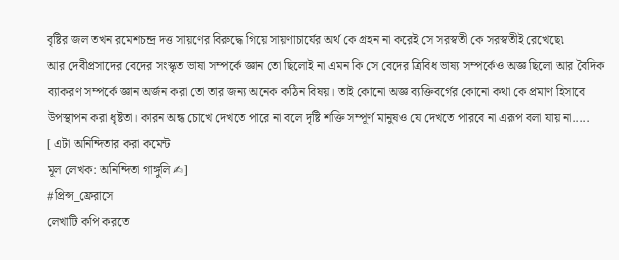বৃষ্টির জল তখন রমেশচন্দ্র দত্ত সায়ণের বিরুদ্ধে গিয়ে সায়ণাচার্যের অর্থ কে গ্রহন না করেই সে সরস্বতী কে সরস্বতীই রেখেছে৷
আর দেবীপ্রসাদের বেদের সংস্কৃত ভাষা সম্পর্কে জ্ঞান তো ছিলোই না এমন কি সে বেদের ত্রিবিধ ভাষ্য সম্পর্কেও অজ্ঞ ছিলো আর বৈদিক ব্যাকরণ সম্পর্কে জ্ঞান অর্জন করা তো তার জন্য অনেক কঠিন বিষয়। তাই কোনো অজ্ঞ ব্যক্তিবর্গের কোনো কথা কে প্রমাণ হিসাবে উপস্থাপন করা ধৃষ্টতা। কারন অন্ধ চোখে দেখতে পারে না বলে দৃষ্টি শক্তি সম্পূর্ণ মানুষও যে দেখতে পারবে না এরূপ বলা যায় না.....
[ এটা অনিন্দিতার করা কমেন্ট
মূল লেখক: অনিন্দিতা গাঙ্গুলি ✍]
#প্রিন্স_ফ্রেরাসে
লেখাটি কপি করতে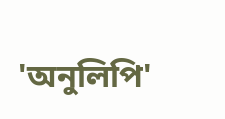'অনুলিপি'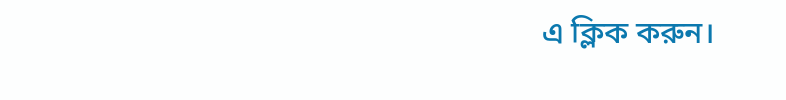এ ক্লিক করুন।